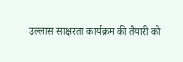उल्लास साक्षरता कार्यक्रम की तैयारी को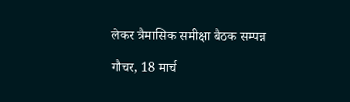लेकर त्रैमासिक समीक्षा बैठक सम्पन्न

गौचर, 18 मार्च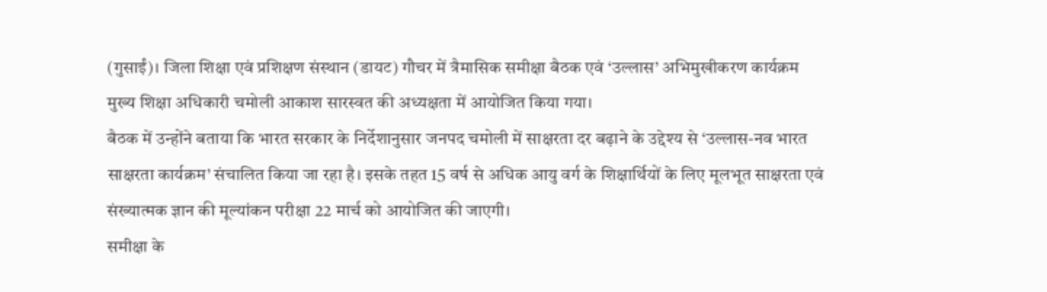(गुसाईं)। जिला शिक्षा एवं प्रशिक्षण संस्थान (डायट) गौचर में त्रैमासिक समीक्षा बैठक एवं ‘उल्लास’ अभिमुखीकरण कार्यक्रम मुख्य शिक्षा अधिकारी चमोली आकाश सारस्वत की अध्यक्षता में आयोजित किया गया।
बैठक में उन्होंने बताया कि भारत सरकार के निर्देशानुसार जनपद चमोली में साक्षरता दर बढ़ाने के उद्देश्य से ‘उल्लास-नव भारत साक्षरता कार्यक्रम’ संचालित किया जा रहा है। इसके तहत 15 वर्ष से अधिक आयु वर्ग के शिक्षार्थियों के लिए मूलभूत साक्षरता एवं संख्यात्मक ज्ञान की मूल्यांकन परीक्षा 22 मार्च को आयोजित की जाएगी।
समीक्षा के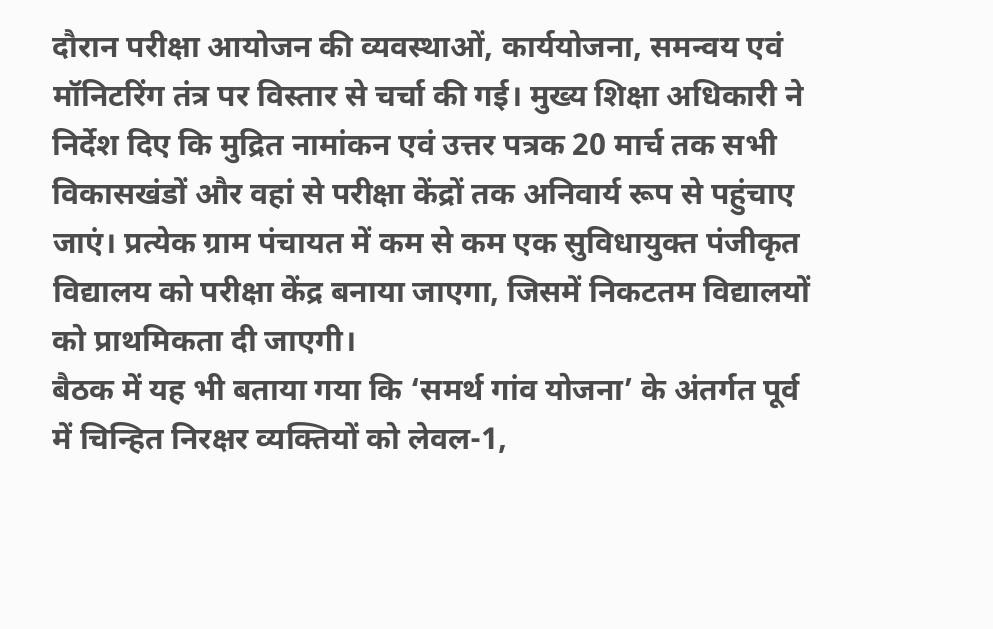दौरान परीक्षा आयोजन की व्यवस्थाओं, कार्ययोजना, समन्वय एवं मॉनिटरिंग तंत्र पर विस्तार से चर्चा की गई। मुख्य शिक्षा अधिकारी ने निर्देश दिए कि मुद्रित नामांकन एवं उत्तर पत्रक 20 मार्च तक सभी विकासखंडों और वहां से परीक्षा केंद्रों तक अनिवार्य रूप से पहुंचाए जाएं। प्रत्येक ग्राम पंचायत में कम से कम एक सुविधायुक्त पंजीकृत विद्यालय को परीक्षा केंद्र बनाया जाएगा, जिसमें निकटतम विद्यालयों को प्राथमिकता दी जाएगी।
बैठक में यह भी बताया गया कि ‘समर्थ गांव योजना’ के अंतर्गत पूर्व में चिन्हित निरक्षर व्यक्तियों को लेवल-1,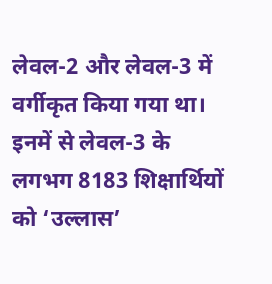लेवल-2 और लेवल-3 में वर्गीकृत किया गया था। इनमें से लेवल-3 के लगभग 8183 शिक्षार्थियों को ‘उल्लास’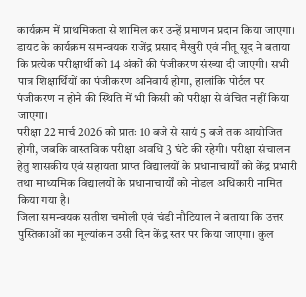कार्यक्रम में प्राथमिकता से शामिल कर उन्हें प्रमाणन प्रदान किया जाएगा।
डायट के कार्यक्रम समन्वयक राजेंद्र प्रसाद मैखुरी एवं नीतू सूद ने बताया कि प्रत्येक परीक्षार्थी को 14 अंकों की पंजीकरण संख्या दी जाएगी। सभी पात्र शिक्षार्थियों का पंजीकरण अनिवार्य होगा, हालांकि पोर्टल पर पंजीकरण न होने की स्थिति में भी किसी को परीक्षा से वंचित नहीं किया जाएगा।
परीक्षा 22 मार्च 2026 को प्रातः 10 बजे से सायं 5 बजे तक आयोजित होगी, जबकि वास्तविक परीक्षा अवधि 3 घंटे की रहेगी। परीक्षा संचालन हेतु शासकीय एवं सहायता प्राप्त विद्यालयों के प्रधानाचार्यों को केंद्र प्रभारी तथा माध्यमिक विद्यालयों के प्रधानाचार्यों को नोडल अधिकारी नामित किया गया है।
जिला समन्वयक सतीश चमोली एवं चंडी नौटियाल ने बताया कि उत्तर पुस्तिकाओं का मूल्यांकन उसी दिन केंद्र स्तर पर किया जाएगा। कुल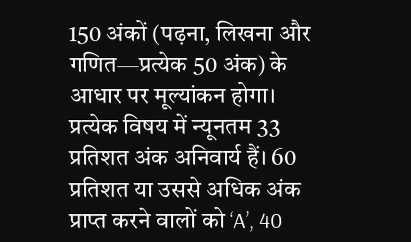150 अंकों (पढ़ना, लिखना और गणित—प्रत्येक 50 अंक) के आधार पर मूल्यांकन होगा। प्रत्येक विषय में न्यूनतम 33 प्रतिशत अंक अनिवार्य हैं। 60 प्रतिशत या उससे अधिक अंक प्राप्त करने वालों को ‘A’, 40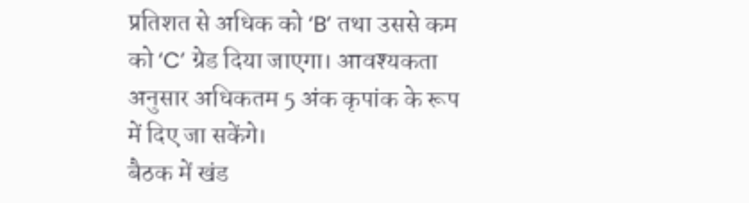प्रतिशत से अधिक को ‘B’ तथा उससे कम को ‘C’ ग्रेड दिया जाएगा। आवश्यकता अनुसार अधिकतम 5 अंक कृपांक के रूप में दिए जा सकेंगे।
बैठक में खंड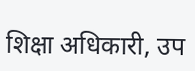शिक्षा अधिकारी, उप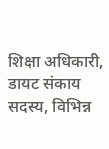शिक्षा अधिकारी, डायट संकाय सदस्य, विभिन्न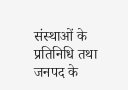संस्थाओं के प्रतिनिधि तथा जनपद के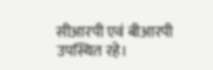सीआरपी एवं बीआरपी उपस्थित रहे।